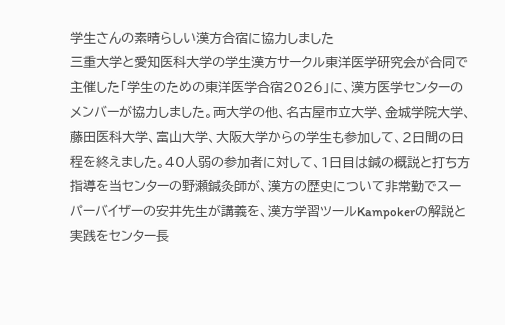学生さんの素晴らしい漢方合宿に協力しました
三重大学と愛知医科大学の学生漢方サークル東洋医学研究会が合同で主催した「学生のための東洋医学合宿2026」に、漢方医学センターのメンバーが協力しました。両大学の他、名古屋市立大学、金城学院大学、藤田医科大学、富山大学、大阪大学からの学生も参加して、2日間の日程を終えました。40人弱の参加者に対して、1日目は鍼の概説と打ち方指導を当センターの野瀬鍼灸師が、漢方の歴史について非常勤でスーパーバイザーの安井先生が講義を、漢方学習ツールKampokerの解説と実践をセンター長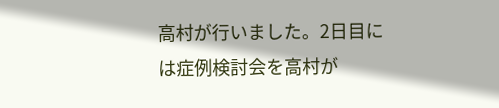高村が行いました。2日目には症例検討会を高村が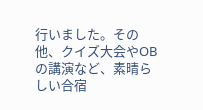行いました。その他、クイズ大会やOBの講演など、素晴らしい合宿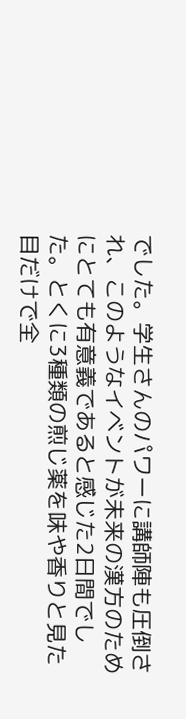でした。学生さんのパワーに講師陣も圧倒され、このようなイベントが未来の漢方のためにとても有意義であると感じた2日間でした。とくに3種類の煎じ薬を味や香りと見た目だけで全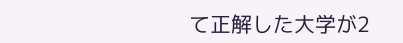て正解した大学が2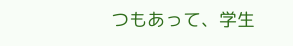つもあって、学生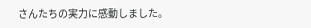さんたちの実力に感動しました。